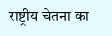राष्ट्रीय चेतना का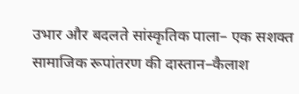उभार और बदलते सांस्कृतिक पाला– एक सशक्त सामाजिक रूपांतरण की दास्तान–कैलाश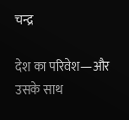चन्द्र

देश का परिवेश—और उसके साथ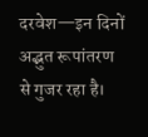दरवेश—इन दिनों अद्भुत रूपांतरण से गुजर रहा है।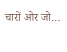चारों ओर जो…